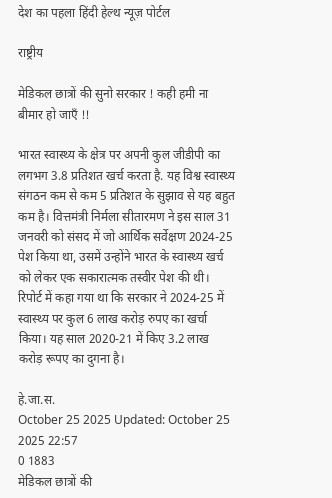देश का पहला हिंदी हेल्थ न्यूज़ पोर्टल

राष्ट्रीय

मेडिकल छात्रों की सुनो सरकार ! कही हमी ना बीमार हो जाएँ !!

भारत स्वास्थ्य के क्षेत्र पर अपनी कुल जीडीपी का लगभग 3.8 प्रतिशत खर्च करता है. यह विश्व स्वास्थ्य संगठन कम से कम 5 प्रतिशत के सुझाव से यह बहुत कम है। वित्तमंत्री निर्मला सीतारमण ने इस साल 31 जनवरी को संसद में जो आर्थिक सर्वेक्षण 2024-25 पेश किया था, उसमें उन्होंने भारत के स्वास्थ्य खर्च को लेकर एक सकारात्मक तस्वीर पेश की थी। रिपोर्ट में कहा गया था कि सरकार ने 2024-25 में स्वास्थ्य पर कुल 6 लाख करोड़ रुपए का खर्चा किया। यह साल 2020-21 में किए 3.2 लाख करोड़ रूपए का दुगना है।

हे.जा.स.
October 25 2025 Updated: October 25 2025 22:57
0 1883
मेडिकल छात्रों की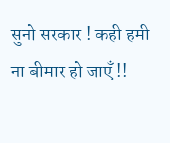सुनो सरकार ! कही हमी ना बीमार हो जाएँ !!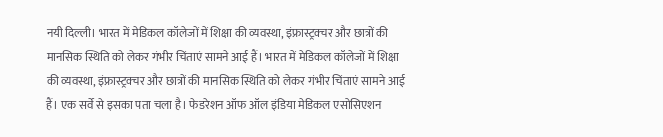नयी दिल्ली। भारत में मेडिकल कॉलेजों में शिक्षा की व्यवस्था, इंफ्रास्ट्रक्चर और छात्रों की मानसिक स्थिति को लेकर गंभीर चिंताएं सामने आई हैं। भारत में मेडिकल कॉलेजों में शिक्षा की व्यवस्था, इंफ्रास्ट्रक्चर और छात्रों की मानसिक स्थिति को लेकर गंभीर चिंताएं सामने आई हैं। एक सर्वे से इसका पता चला है। फेडरेशन ऑफ ऑल इंडिया मेडिकल एसोसिएशन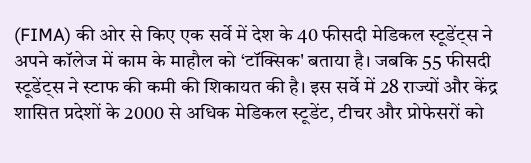(FIMA) की ओर से किए एक सर्वे में देश के 40 फीसदी मेडिकल स्टूडेंट्स ने अपने कॉलेज में काम के माहौल को ‘टॉक्सिक' बताया है। जबकि 55 फीसदी स्टूडेंट्स ने स्टाफ की कमी की शिकायत की है। इस सर्वे में 28 राज्यों और केंद्र शासित प्रदेशों के 2000 से अधिक मेडिकल स्टूडेंट, टीचर और प्रोफेसरों को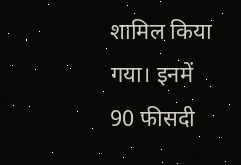शामिल किया गया। इनमें 90 फीसदी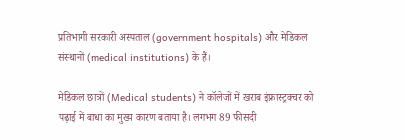प्रतिभागी सरकारी अस्पताल (government hospitals) और मेडिकल संस्थानों (medical institutions) के हैं।

मेडिकल छात्रों (Medical students) ने कॉलेजों में खराब इंफ्रास्ट्रक्चर को पढ़ाई में बाधा का मुख्य कारण बताया है। लगभग 89 फीसदी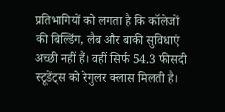प्रतिभागियों को लगता है कि कॉलेजों की बिल्डिंग, लैब और बाकी सुविधाएं अच्छी नहीं हैं। वहीं सिर्फ 54.3 फीसदी स्टूडेंट्स को रेगुलर क्लास मिलती है।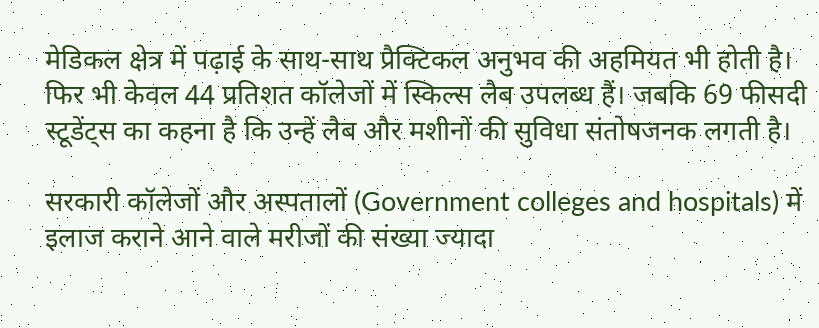मेडिकल क्षेत्र में पढ़ाई के साथ-साथ प्रैक्टिकल अनुभव की अहमियत भी होती है। फिर भी केवल 44 प्रतिशत कॉलेजों में स्किल्स लैब उपलब्ध हैं। जबकि 69 फीसदी स्टूडेंट्स का कहना है कि उन्हें लैब और मशीनों की सुविधा संतोषजनक लगती है।

सरकारी कॉलेजों और अस्पतालों (Government colleges and hospitals) में इलाज कराने आने वाले मरीजों की संख्या ज्यादा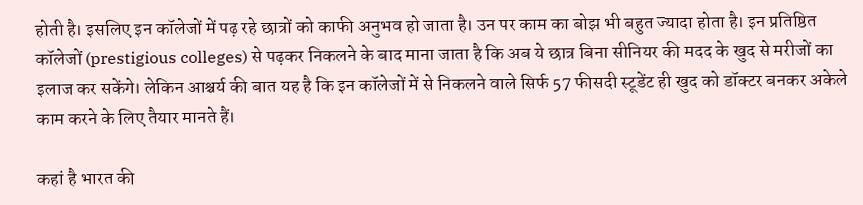होती है। इसलिए इन कॉलेजों में पढ़ रहे छात्रों को काफी अनुभव हो जाता है। उन पर काम का बोझ भी बहुत ज्यादा होता है। इन प्रतिष्ठित कॉलेजों (prestigious colleges) से पढ़कर निकलने के बाद माना जाता है कि अब ये छात्र बिना सीनियर की मदद के खुद से मरीजों का इलाज कर सकेंगे। लेकिन आश्चर्य की बात यह है कि इन कॉलेजों में से निकलने वाले सिर्फ 57 फीसदी स्टूडेंट ही खुद को डॉक्टर बनकर अकेले काम करने के लिए तैयार मानते हैं।

कहां है भारत की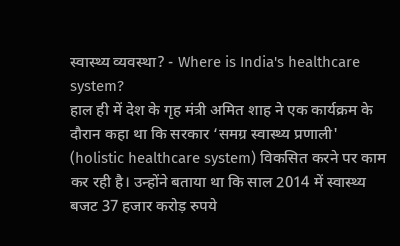स्वास्थ्य व्यवस्था? - Where is India's healthcare system?
हाल ही में देश के गृह मंत्री अमित शाह ने एक कार्यक्रम के दौरान कहा था कि सरकार ‘समग्र स्वास्थ्य प्रणाली' (holistic healthcare system) विकसित करने पर काम कर रही है। उन्होंने बताया था कि साल 2014 में स्वास्थ्य बजट 37 हजार करोड़ रुपये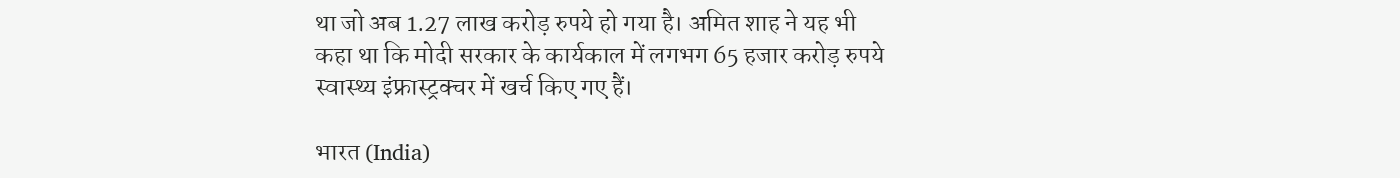था जो अब 1.27 लाख करोड़ रुपये हो गया है। अमित शाह ने यह भी कहा था कि मोदी सरकार के कार्यकाल में लगभग 65 हजार करोड़ रुपये स्वास्थ्य इंफ्रास्ट्रक्चर में खर्च किए गए हैं।

भारत (India)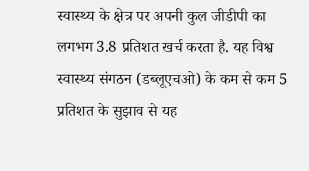स्वास्थ्य के क्षेत्र पर अपनी कुल जीडीपी का लगभग 3.8 प्रतिशत खर्च करता है. यह विश्व स्वास्थ्य संगठन (डब्लूएचओ) के कम से कम 5 प्रतिशत के सुझाव से यह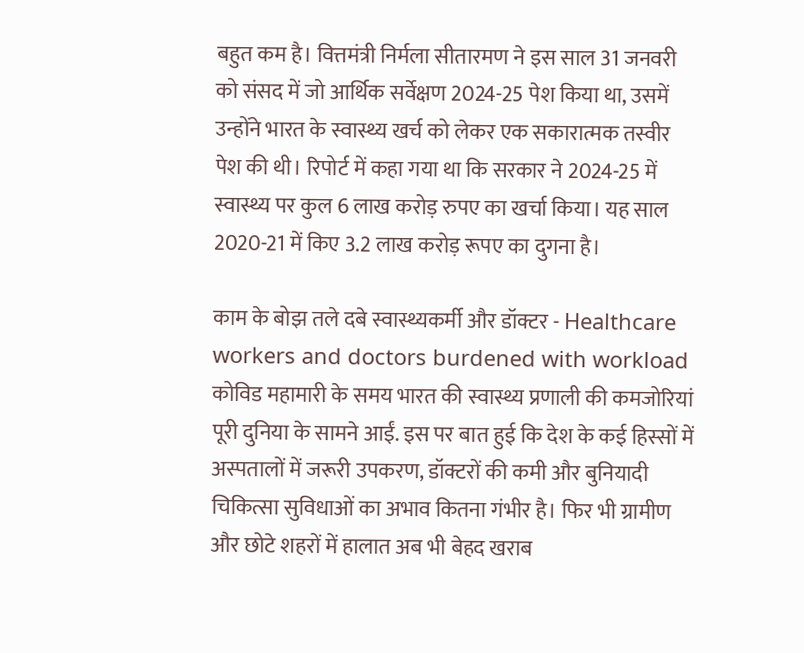बहुत कम है। वित्तमंत्री निर्मला सीतारमण ने इस साल 31 जनवरी को संसद में जो आर्थिक सर्वेक्षण 2024-25 पेश किया था, उसमें उन्होंने भारत के स्वास्थ्य खर्च को लेकर एक सकारात्मक तस्वीर पेश की थी। रिपोर्ट में कहा गया था कि सरकार ने 2024-25 में स्वास्थ्य पर कुल 6 लाख करोड़ रुपए का खर्चा किया। यह साल 2020-21 में किए 3.2 लाख करोड़ रूपए का दुगना है।

काम के बोझ तले दबे स्वास्थ्यकर्मी और डॉक्टर - Healthcare workers and doctors burdened with workload
कोविड महामारी के समय भारत की स्वास्थ्य प्रणाली की कमजोरियां पूरी दुनिया के सामने आईं. इस पर बात हुई कि देश के कई हिस्सों में अस्पतालों में जरूरी उपकरण, डॉक्टरों की कमी और बुनियादी चिकित्सा सुविधाओं का अभाव कितना गंभीर है। फिर भी ग्रामीण और छोटे शहरों में हालात अब भी बेहद खराब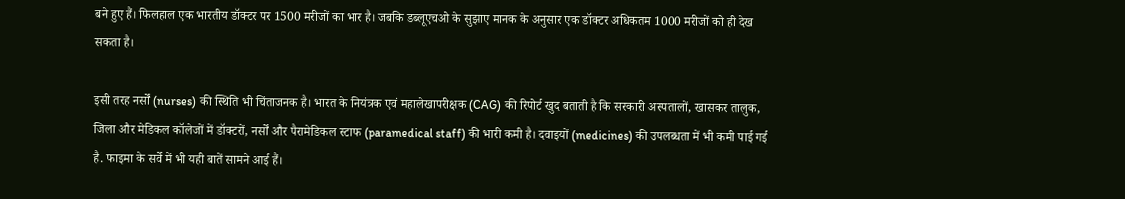बने हुए हैं। फिलहाल एक भारतीय डॉक्टर पर 1500 मरीजों का भार है। जबकि डब्लूएचओ के सुझाए मानक के अनुसार एक डॉक्टर अधिकतम 1000 मरीजों को ही देख सकता है।

इसी तरह नर्सों (nurses) की स्थिति भी चिंताजनक है। भारत के नियंत्रक एवं महालेखापरीक्षक (CAG) की रिपोर्ट खुद बताती है कि सरकारी अस्पतालों, खासकर तालुक, जिला और मेडिकल कॉलेजों में डॉक्टरों, नर्सों और पैरामेडिकल स्टाफ (paramedical staff) की भारी कमी है। दवाइयों (medicines) की उपलब्धता में भी कमी पाई गई है. फाइमा के सर्वे में भी यही बातें सामने आई हैं।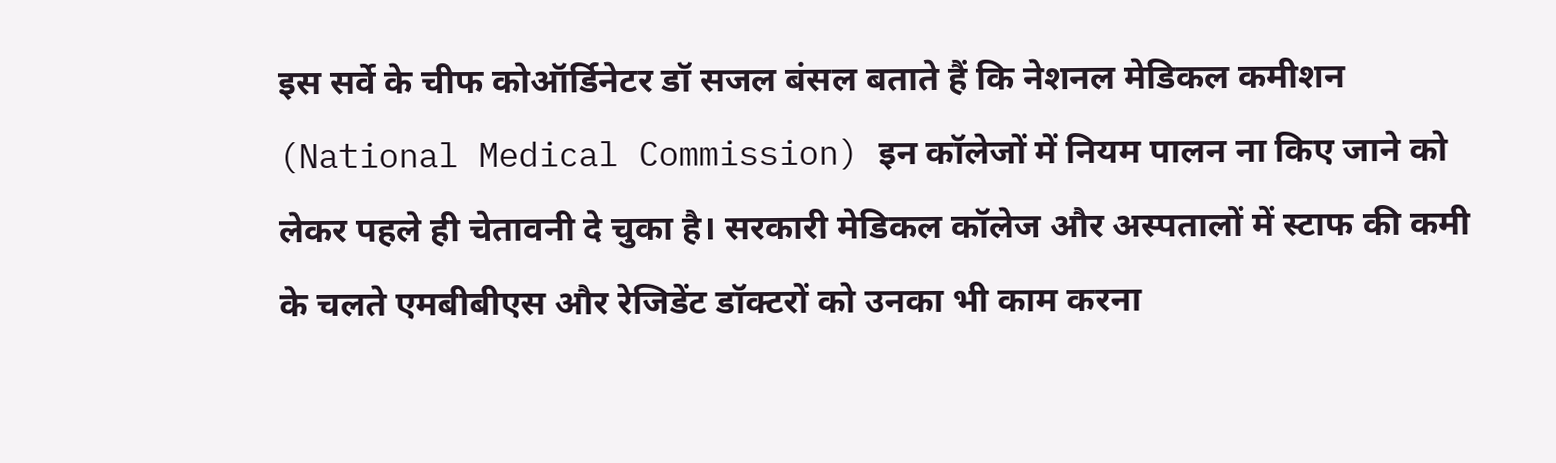इस सर्वे के चीफ कोऑर्डिनेटर डॉ सजल बंसल बताते हैं कि नेशनल मेडिकल कमीशन (National Medical Commission) इन कॉलेजों में नियम पालन ना किए जाने को लेकर पहले ही चेतावनी दे चुका है। सरकारी मेडिकल कॉलेज और अस्पतालों में स्टाफ की कमी के चलते एमबीबीएस और रेजिडेंट डॉक्टरों को उनका भी काम करना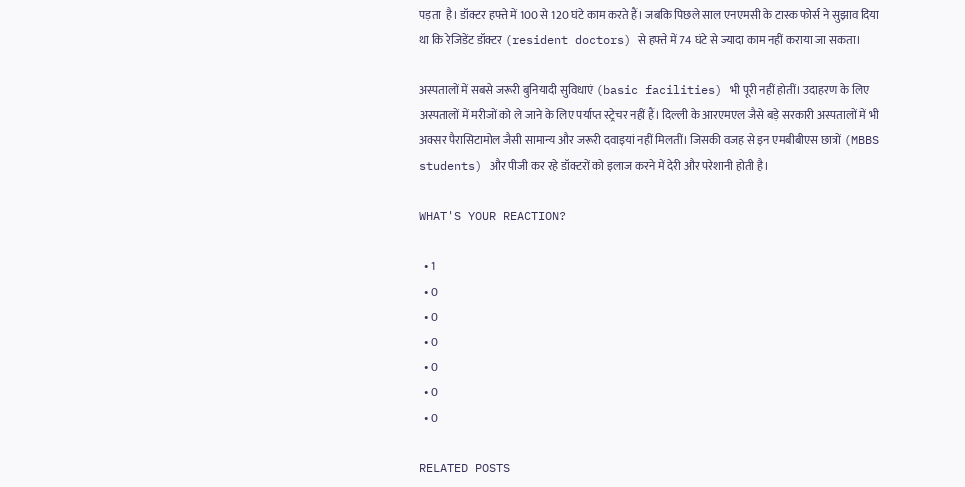पड़ता  है। डॉक्टर हफ्ते में 100 से 120 घंटे काम करते हैं। जबकि पिछले साल एनएमसी के टास्क फोर्स ने सुझाव दिया था कि रेजिडेंट डॉक्टर (resident doctors) से हफ्ते में 74 घंटे से ज्यादा काम नहीं कराया जा सकता।

अस्पतालों में सबसे जरूरी बुनियादी सुविधाएं (basic facilities) भी पूरी नहीं होतीं। उदाहरण के लिए अस्पतालों में मरीजों को ले जाने के लिए पर्याप्त स्ट्रेचर नहीं हैं। दिल्ली के आरएमएल जैसे बड़े सरकारी अस्पतालों में भी अक्सर पैरासिटामोल जैसी सामान्य और जरूरी दवाइयां नहीं मिलतीं। जिसकी वजह से इन एमबीबीएस छात्रों (MBBS students) और पीजी कर रहे डॉक्टरों को इलाज करने में देरी और परेशानी होती है।

WHAT'S YOUR REACTION?

  • 1
  • 0
  • 0
  • 0
  • 0
  • 0
  • 0

RELATED POSTS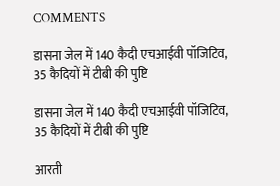COMMENTS

डासना जेल में 140 कैदी एचआईवी पॉजिटिव,  35 कैदियों में टीबी की पुष्टि

डासना जेल में 140 कैदी एचआईवी पॉजिटिव, 35 कैदियों में टीबी की पुष्टि

आरती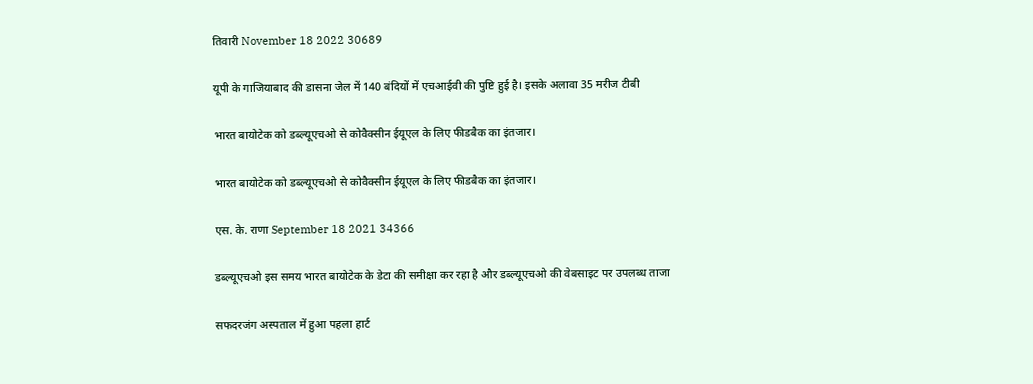तिवारी November 18 2022 30689

यूपी के गाजियाबाद की डासना जेल में 140 बंदियों में एचआईवी की पुष्टि हुई है। इसके अलावा 35 मरीज टीबी

भारत बायोटेक को डब्ल्यूएचओ से कोवैक्सीन ईयूएल के लिए फीडबैक का इंतजार।

भारत बायोटेक को डब्ल्यूएचओ से कोवैक्सीन ईयूएल के लिए फीडबैक का इंतजार।

एस. के. राणा September 18 2021 34366

डब्ल्यूएचओ इस समय भारत बायोटेक के डेटा की समीक्षा कर रहा है और डब्ल्यूएचओ की वेबसाइट पर उपलब्ध ताजा

सफदरजंग अस्पताल में हुआ पहला हार्ट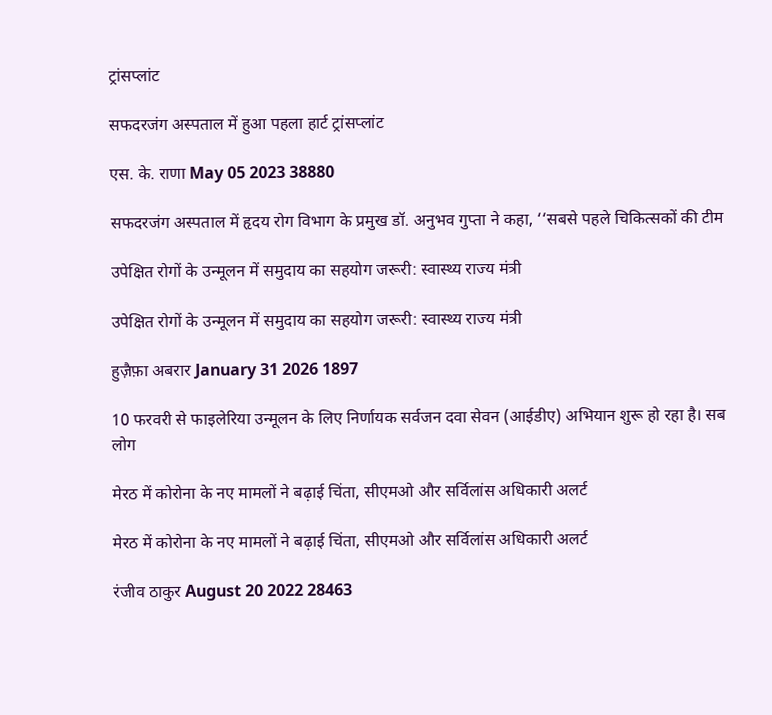ट्रांसप्लांट

सफदरजंग अस्पताल में हुआ पहला हार्ट ट्रांसप्लांट

एस. के. राणा May 05 2023 38880

सफदरजंग अस्पताल में हृदय रोग विभाग के प्रमुख डॉ. अनुभव गुप्ता ने कहा, ‘‘सबसे पहले चिकित्सकों की टीम

उपेक्षित रोगों के उन्मूलन में समुदाय का सहयोग जरूरी: स्वास्थ्य राज्य मंत्री

उपेक्षित रोगों के उन्मूलन में समुदाय का सहयोग जरूरी: स्वास्थ्य राज्य मंत्री

हुज़ैफ़ा अबरार January 31 2026 1897

10 फरवरी से फाइलेरिया उन्मूलन के लिए निर्णायक सर्वजन दवा सेवन (आईडीए) अभियान शुरू हो रहा है। सब लोग

मेरठ में कोरोना के नए मामलों ने बढ़ाई चिंता, सीएमओ और सर्विलांस अधिकारी अलर्ट

मेरठ में कोरोना के नए मामलों ने बढ़ाई चिंता, सीएमओ और सर्विलांस अधिकारी अलर्ट

रंजीव ठाकुर August 20 2022 28463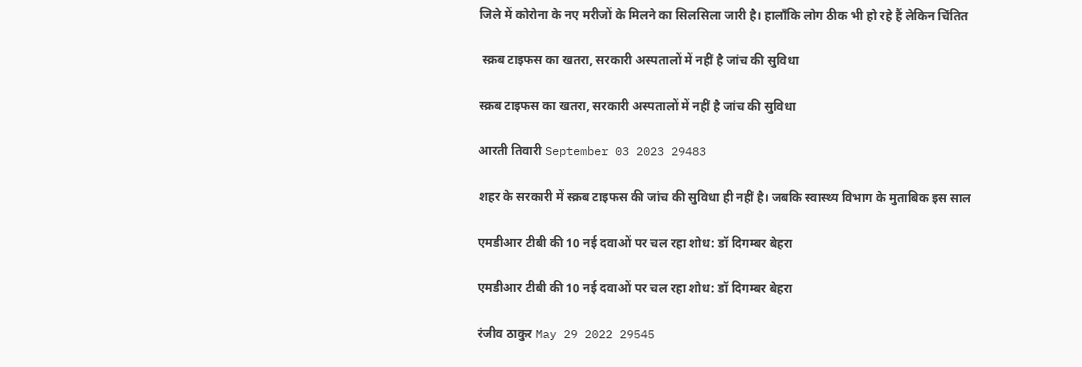जिले में कोरोना के नए मरीजों के मिलने का सिलसिला जारी है। हालाँकि लोग ठीक भी हो रहे हैं लेकिन चिंतित

 स्क्रब टाइफस का खतरा, सरकारी अस्पतालों में नहीं है जांच की सुविधा

स्क्रब टाइफस का खतरा, सरकारी अस्पतालों में नहीं है जांच की सुविधा

आरती तिवारी September 03 2023 29483

शहर के सरकारी में स्क्रब टाइफस की जांच की सुविधा ही नहीं है। जबकि स्वास्थ्य विभाग के मुताबिक इस साल

एमडीआर टीबी की 10 नई दवाओं पर चल रहा शोध: डॉ दिगम्बर बेहरा

एमडीआर टीबी की 10 नई दवाओं पर चल रहा शोध: डॉ दिगम्बर बेहरा

रंजीव ठाकुर May 29 2022 29545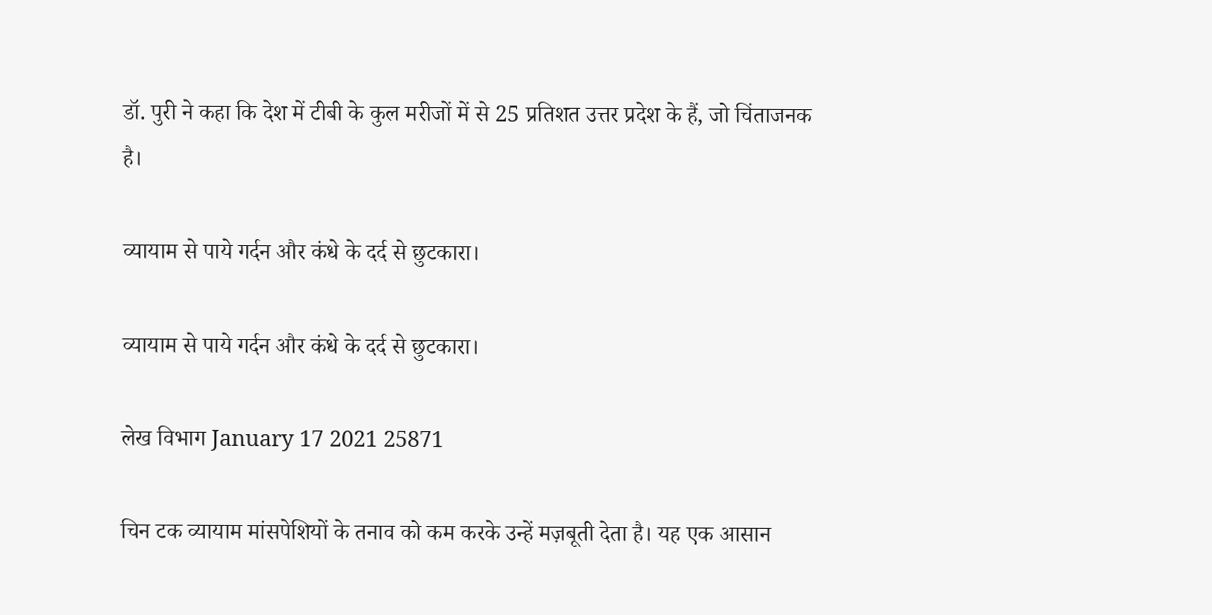डॉ. पुरी ने कहा कि देश में टीबी के कुल मरीजों में से 25 प्रतिशत उत्तर प्रदेश के हैं, जो चिंताजनक है।

व्यायाम से पाये गर्दन और कंधे के दर्द से छुटकारा।

व्यायाम से पाये गर्दन और कंधे के दर्द से छुटकारा।

लेख विभाग January 17 2021 25871

चिन टक व्यायाम मांसपेशियों के तनाव को कम करके उन्हें मज़बूती देता है। यह एक आसान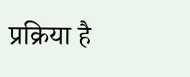प्रक्रिया है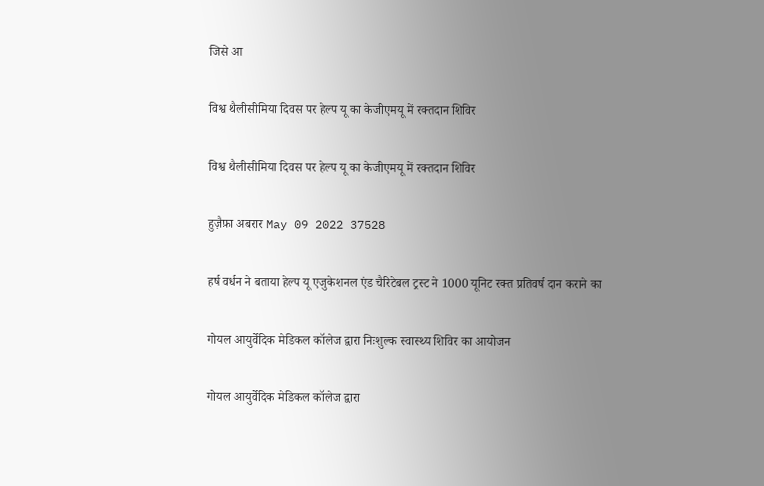जिसे आ

विश्व थैलीसीमिया दिवस पर हेल्प यू का केजीएमयू में रक्तदान शिविर

विश्व थैलीसीमिया दिवस पर हेल्प यू का केजीएमयू में रक्तदान शिविर

हुज़ैफ़ा अबरार May 09 2022 37528

हर्ष वर्धन ने बताया हेल्प यू एजुकेशनल एंड चैरिटेबल ट्रस्ट ने 1000 यूनिट रक्त प्रतिवर्ष दान कराने का

गोयल आयुर्वेदिक मेडिकल कॉलेज द्वारा निःशुल्क स्वास्थ्य शिविर का आयोजन

गोयल आयुर्वेदिक मेडिकल कॉलेज द्वारा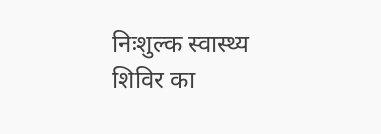निःशुल्क स्वास्थ्य शिविर का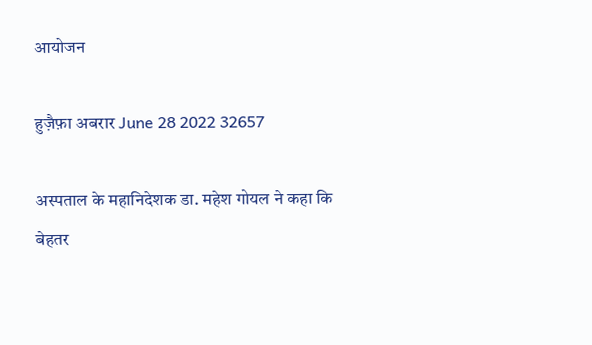आयोजन

हुज़ैफ़ा अबरार June 28 2022 32657

अस्पताल के महानिदेशक डा. महेश गोयल ने कहा कि  बेहतर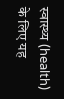स्वास्थ्य (health) के लिए यह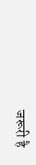जरूरी है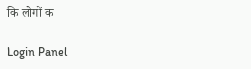कि लोगों क

Login Panel